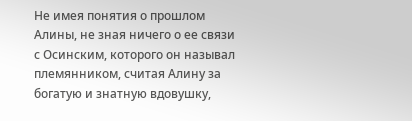Не имея понятия о прошлом Алины, не зная ничего о ее связи с Осинским, которого он называл племянником, считая Алину за богатую и знатную вдовушку,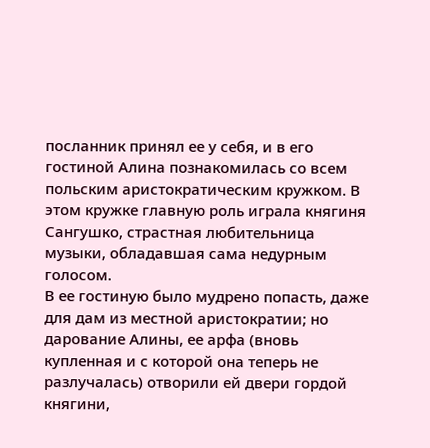посланник принял ее у себя, и в его гостиной Алина познакомилась со всем польским аристократическим кружком. В этом кружке главную роль играла княгиня Сангушко, страстная любительница музыки, обладавшая сама недурным голосом.
В ее гостиную было мудрено попасть, даже для дам из местной аристократии; но дарование Алины, ее арфа (вновь купленная и с которой она теперь не разлучалась) отворили ей двери гордой княгини,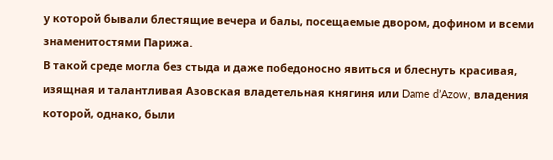у которой бывали блестящие вечера и балы, посещаемые двором, дофином и всеми знаменитостями Парижа.
В такой среде могла без стыда и даже победоносно явиться и блеснуть красивая, изящная и талантливая Азовская владетельная княгиня или Dame d’Azow, владения которой, однако, были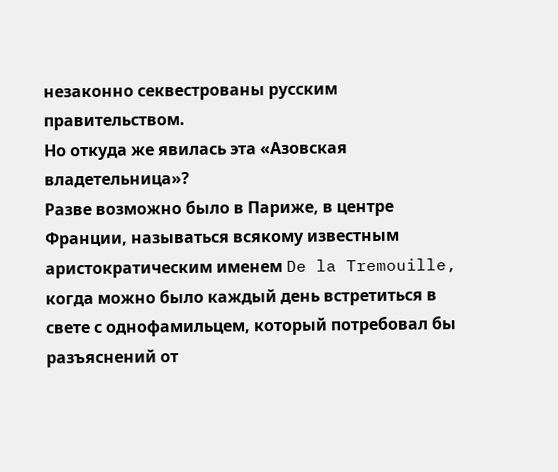незаконно секвестрованы русским правительством.
Но откуда же явилась эта «Азовская владетельница»?
Разве возможно было в Париже, в центре Франции, называться всякому известным аристократическим именем De la Tremouille, когда можно было каждый день встретиться в свете с однофамильцем, который потребовал бы разъяснений от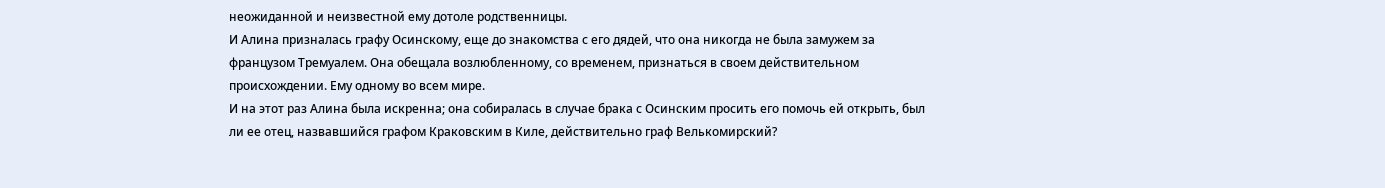неожиданной и неизвестной ему дотоле родственницы.
И Алина призналась графу Осинскому, еще до знакомства с его дядей, что она никогда не была замужем за французом Тремуалем. Она обещала возлюбленному, со временем, признаться в своем действительном происхождении. Ему одному во всем мире.
И на этот раз Алина была искренна; она собиралась в случае брака с Осинским просить его помочь ей открыть, был ли ее отец, назвавшийся графом Краковским в Киле, действительно граф Велькомирский?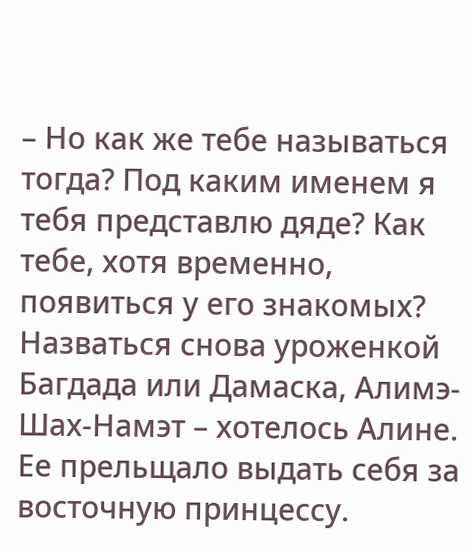– Но как же тебе называться тогда? Под каким именем я тебя представлю дяде? Как тебе, хотя временно, появиться у его знакомых?
Назваться снова уроженкой Багдада или Дамаска, Алимэ-Шах-Намэт – хотелось Алине. Ее прельщало выдать себя за восточную принцессу.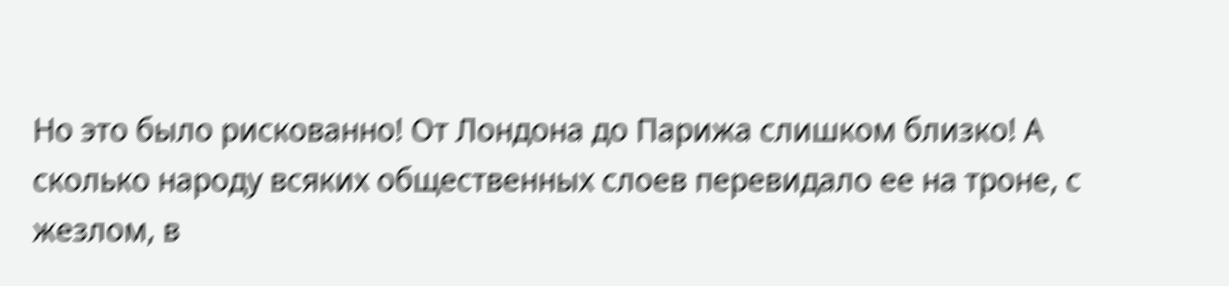Но это было рискованно! От Лондона до Парижа слишком близко! А сколько народу всяких общественных слоев перевидало ее на троне, с жезлом, в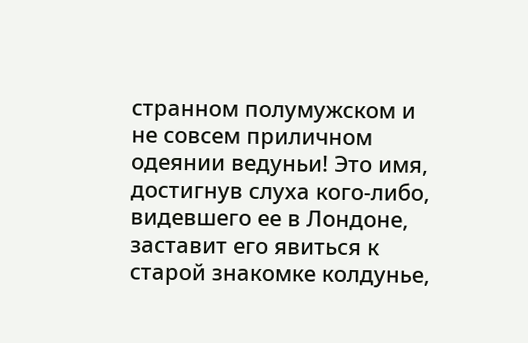странном полумужском и не совсем приличном одеянии ведуньи! Это имя, достигнув слуха кого-либо, видевшего ее в Лондоне, заставит его явиться к старой знакомке колдунье,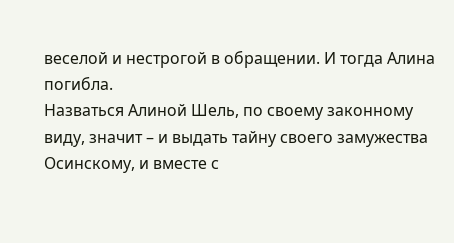веселой и нестрогой в обращении. И тогда Алина погибла.
Назваться Алиной Шель, по своему законному виду, значит – и выдать тайну своего замужества Осинскому, и вместе с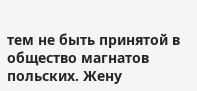тем не быть принятой в общество магнатов польских. Жену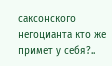саксонского негоцианта кто же примет у себя?..